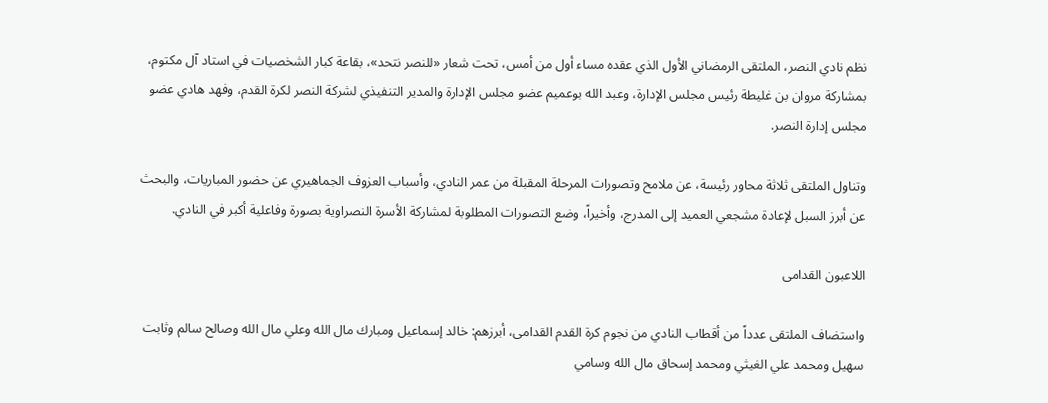نظم نادي النصر، الملتقى الرمضاني الأول الذي عقده مساء أول من أمس، تحت شعار «للنصر نتحد»، بقاعة كبار الشخصيات في استاد آل مكتوم، بمشاركة مروان بن غليطة رئيس مجلس الإدارة، وعبد الله بوعميم عضو مجلس الإدارة والمدير التنفيذي لشركة النصر لكرة القدم، وفهد هادي عضو مجلس إدارة النصر.

وتناول الملتقى ثلاثة محاور رئيسة، عن ملامح وتصورات المرحلة المقبلة من عمر النادي، وأسباب العزوف الجماهيري عن حضور المباريات، والبحث عن أبرز السبل لإعادة مشجعي العميد إلى المدرج، وأخيراً، وضع التصورات المطلوبة لمشاركة الأسرة النصراوية بصورة وفاعلية أكبر في النادي.

اللاعبون القدامى

واستضاف الملتقى عدداً من أقطاب النادي من نجوم كرة القدم القدامى، أبرزهم: خالد إسماعيل ومبارك مال الله وعلي مال الله وصالح سالم وثابت سهيل ومحمد علي الغيثي ومحمد إسحاق مال الله وسامي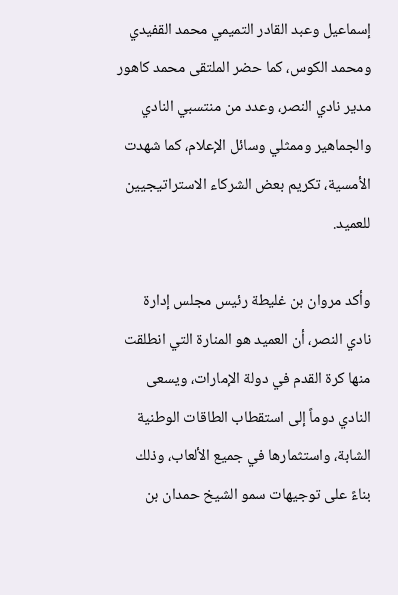إسماعيل وعبد القادر التميمي محمد القفيدي ومحمد الكوس، كما حضر الملتقى محمد كاهور مدير نادي النصر، وعدد من منتسبي النادي والجماهير وممثلي وسائل الإعلام، كما شهدت الأمسية، تكريم بعض الشركاء الاستراتيجيين للعميد.

وأكد مروان بن غليطة رئيس مجلس إدارة نادي النصر، أن العميد هو المنارة التي انطلقت منها كرة القدم في دولة الإمارات، ويسعى النادي دوماً إلى استقطاب الطاقات الوطنية الشابة، واستثمارها في جميع الألعاب، وذلك بناءً على توجيهات سمو الشيخ حمدان بن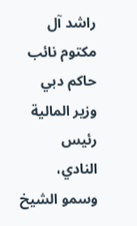راشد آل مكتوم نائب حاكم دبي وزير المالية رئيس النادي، وسمو الشيخ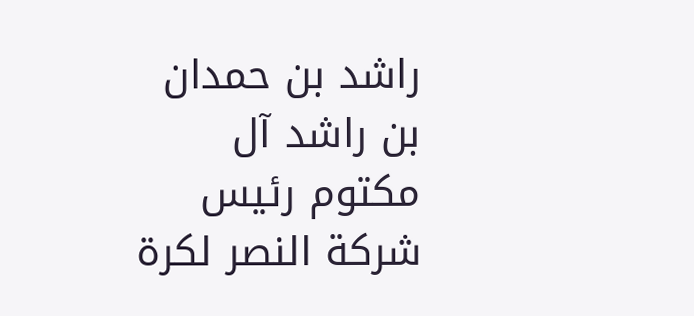راشد بن حمدان بن راشد آل مكتوم رئيس شركة النصر لكرة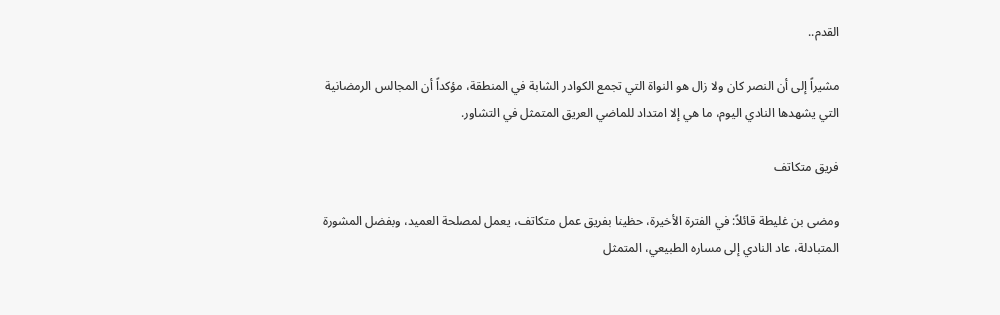القدم..

مشيراً إلى أن النصر كان ولا زال هو النواة التي تجمع الكوادر الشابة في المنطقة، مؤكداً أن المجالس الرمضانية التي يشهدها النادي اليوم، ما هي إلا امتداد للماضي العريق المتمثل في التشاور.

فريق متكاتف

ومضى بن غليطة قائلاً: في الفترة الأخيرة، حظينا بفريق عمل متكاتف، يعمل لمصلحة العميد، وبفضل المشورة المتبادلة، عاد النادي إلى مساره الطبيعي، المتمثل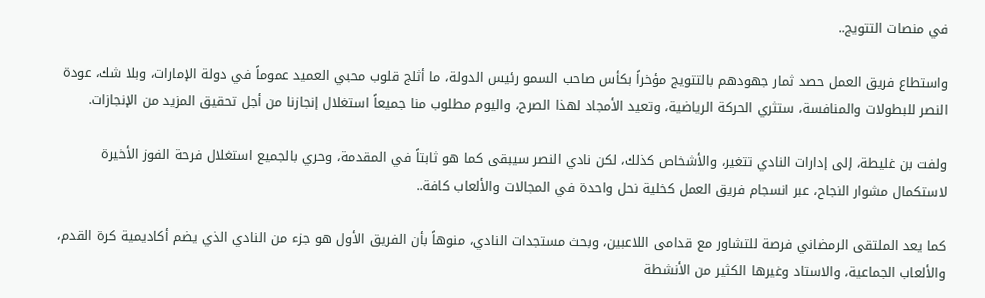في منصات التتويج..

واستطاع فريق العمل حصد ثمار جهودهم بالتتويج مؤخراً بكأس صاحب السمو رئيس الدولة، ما أثلج قلوب محبي العميد عموماً في دولة الإمارات، وبلا شك، عودة النصر للبطولات والمنافسة، ستثري الحركة الرياضية، وتعيد الأمجاد لهذا الصرح، واليوم مطلوب منا جميعاً استغلال إنجازنا من أجل تحقيق المزيد من الإنجازات.

ولفت بن غليطة، إلى إدارات النادي تتغير، والأشخاص كذلك، لكن نادي النصر سيبقى كما هو ثابتاً في المقدمة، وحري بالجميع استغلال فرحة الفوز الأخيرة لاستكمال مشوار النجاح، عبر انسجام فريق العمل كخلية نحل واحدة في المجالات والألعاب كافة..

كما يعد الملتقى الرمضاني فرصة للتشاور مع قدامى اللاعبين، وبحث مستجدات النادي، منوهاً بأن الفريق الأول هو جزء من النادي الذي يضم أكاديمية كرة القدم، والألعاب الجماعية، والاستاد وغيرها الكثير من الأنشطة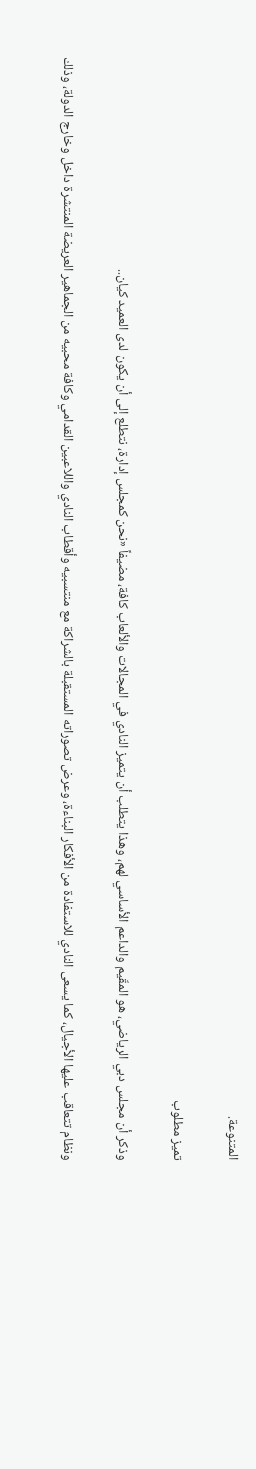المتنوعة.

تميز مطلوب

وذكر أن مجلس دبي الرياضي، هو المقّيم والداعم الأساسي لهم، وهذا يتطلب أن يتميز النادي في المجالات والألعاب كافة، مضيفاً «نحن كمجلس إدارة، نتطلع إلى أن يكون لدى العميد كيان..

ونظام تتعاقب عليها الأجيال، كما يسعى النادي للاستفادة من الأفكار البناءة، وعرض تصوراته المستقبلة بالشراكة مع منتسبيه وأقطاب النادي واللاعبين القدامي وكافة محبيه من الجماهير العريضة المنتشرة داخل وخارج الدولة، وذلك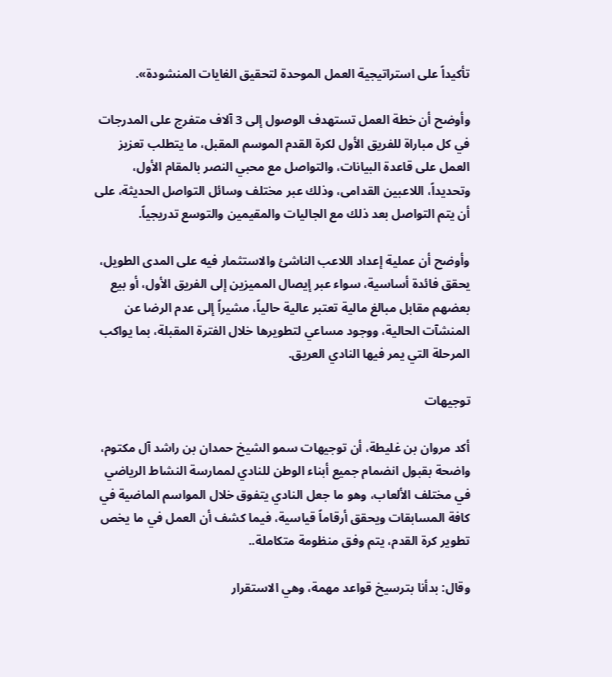تأكيداً على استراتيجية العمل الموحدة لتحقيق الغايات المنشودة».

وأوضح أن خطة العمل تستهدف الوصول إلى 3 آلاف متفرج على المدرجات في كل مباراة للفريق الأول لكرة القدم الموسم المقبل، ما يتطلب تعزيز العمل على قاعدة البيانات، والتواصل مع محبي النصر بالمقام الأول، وتحديداً، اللاعبين القدامى، وذلك عبر مختلف وسائل التواصل الحديثة، على أن يتم التواصل بعد ذلك مع الجاليات والمقيمين والتوسع تدريجياً.

وأوضح أن عملية إعداد اللاعب الناشئ والاستثمار فيه على المدى الطويل، يحقق فائدة أساسية، سواء عبر إيصال المميزين إلى الفريق الأول، أو بيع بعضهم مقابل مبالغ مالية تعتبر عالية حالياً، مشيراً إلى عدم الرضا عن المنشآت الحالية، ووجود مساعي لتطويرها خلال الفترة المقبلة، بما يواكب المرحلة التي يمر فيها النادي العريق.

توجيهات

أكد مروان بن غليطة، أن توجيهات سمو الشيخ حمدان بن راشد آل مكتوم، واضحة بقبول انضمام جميع أبناء الوطن للنادي لممارسة النشاط الرياضي في مختلف الألعاب، وهو ما جعل النادي يتفوق خلال المواسم الماضية في كافة المسابقات ويحقق أرقاماً قياسية، فيما كشف أن العمل في ما يخص تطوير كرة القدم، يتم وفق منظومة متكاملة..

وقال: بدأنا بترسيخ قواعد مهمة، وهي الاستقرار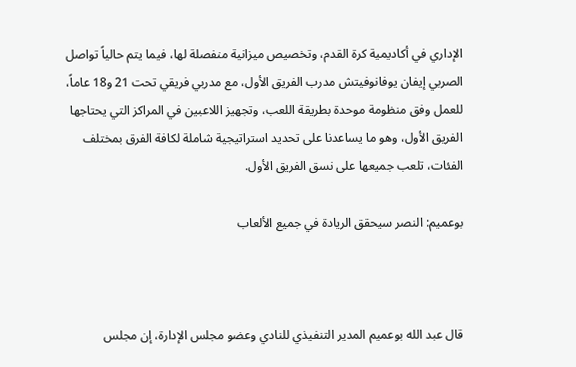الإداري في أكاديمية كرة القدم، وتخصيص ميزانية منفصلة لها، فيما يتم حالياً تواصل الصربي إيفان يوفانوفيتش مدرب الفريق الأول، مع مدربي فريقي تحت 21 و18 عاماً، للعمل وفق منظومة موحدة بطريقة اللعب، وتجهيز اللاعبين في المراكز التي يحتاجها الفريق الأول، وهو ما يساعدنا على تحديد استراتيجية شاملة لكافة الفرق بمختلف الفئات، تلعب جميعها على نسق الفريق الأول.

بوعميم: النصر سيحقق الريادة في جميع الألعاب



قال عبد الله بوعميم المدير التنفيذي للنادي وعضو مجلس الإدارة، إن مجلس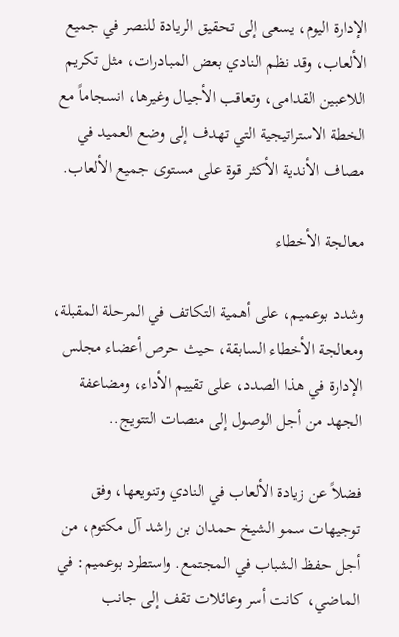الإدارة اليوم، يسعى إلى تحقيق الريادة للنصر في جميع الألعاب، وقد نظم النادي بعض المبادرات، مثل تكريم اللاعبين القدامى، وتعاقب الأجيال وغيرها، انسجاماً مع الخطة الاستراتيجية التي تهدف إلى وضع العميد في مصاف الأندية الأكثر قوة على مستوى جميع الألعاب.

معالجة الأخطاء

وشدد بوعميم، على أهمية التكاتف في المرحلة المقبلة، ومعالجة الأخطاء السابقة، حيث حرص أعضاء مجلس الإدارة في هذا الصدد، على تقييم الأداء، ومضاعفة الجهد من أجل الوصول إلى منصات التتويج..

فضلاً عن زيادة الألعاب في النادي وتنويعها، وفق توجيهات سمو الشيخ حمدان بن راشد آل مكتوم، من أجل حفظ الشباب في المجتمع. واستطرد بوعميم: في الماضي، كانت أسر وعائلات تقف إلى جانب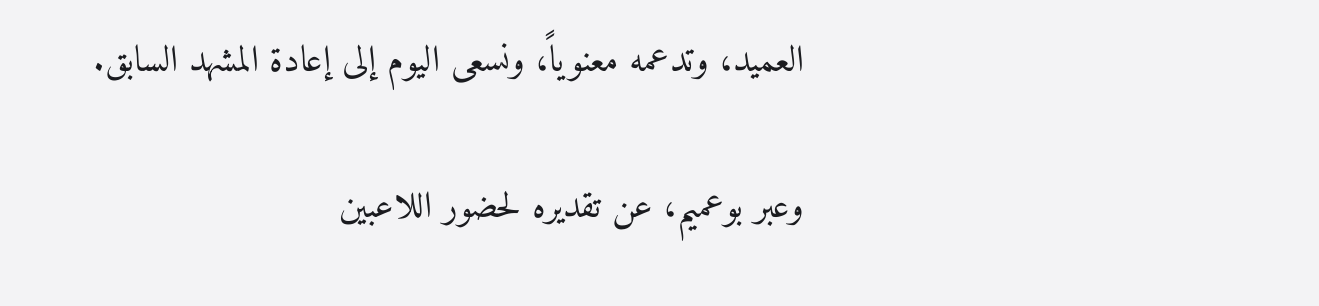العميد، وتدعمه معنوياً، ونسعى اليوم إلى إعادة المشهد السابق.

وعبر بوعميم، عن تقديره لحضور اللاعبين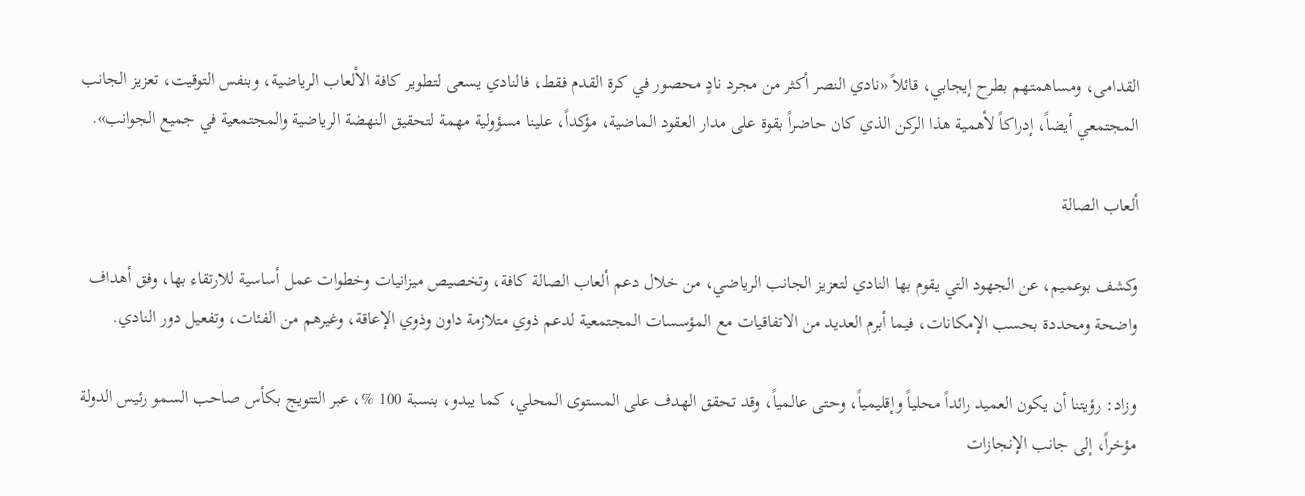القدامى، ومساهمتهم بطرح إيجابي، قائلاً «نادي النصر أكثر من مجرد نادٍ محصور في كرة القدم فقط، فالنادي يسعى لتطوير كافة الألعاب الرياضية، وبنفس التوقيت، تعزيز الجانب المجتمعي أيضاً، إدراكاً لأهمية هذا الركن الذي كان حاضراً بقوة على مدار العقود الماضية، مؤكداً، علينا مسؤولية مهمة لتحقيق النهضة الرياضية والمجتمعية في جميع الجوانب».

ألعاب الصالة

وكشف بوعميم، عن الجهود التي يقوم بها النادي لتعزيز الجانب الرياضي، من خلال دعم ألعاب الصالة كافة، وتخصيص ميزانيات وخطوات عمل أساسية للارتقاء بها، وفق أهداف واضحة ومحددة بحسب الإمكانات، فيما أبرم العديد من الاتفاقيات مع المؤسسات المجتمعية لدعم ذوي متلازمة داون وذوي الإعاقة، وغيرهم من الفئات، وتفعيل دور النادي.

وزاد: رؤيتنا أن يكون العميد رائداً محلياً وإقليمياً، وحتى عالمياً، وقد تحقق الهدف على المستوى المحلي، كما يبدو، بنسبة 100 %، عبر التتويج بكأس صاحب السمو رئيس الدولة مؤخراً، إلى جانب الإنجازات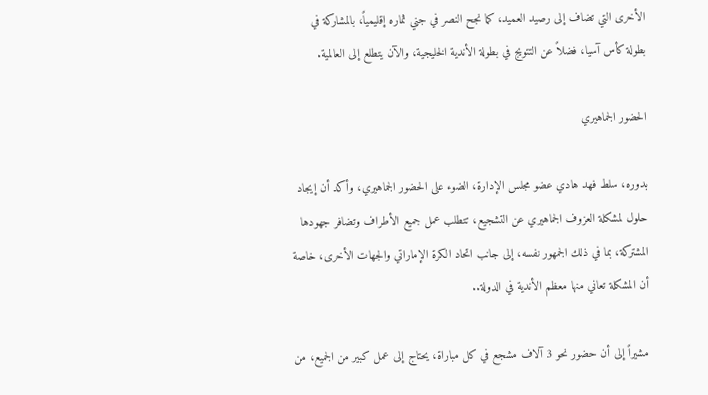الأخرى التي تضاف إلى رصيد العميد، كما نجح النصر في جني ثماره إقليمياً، بالمشاركة في بطولة كأس آسيا، فضلاً عن التتويج في بطولة الأندية الخليجية، والآن يتطلع إلى العالمية.

الحضور الجماهيري

بدوره، سلط فهد هادي عضو مجلس الإدارة، الضوء على الحضور الجماهيري، وأكد أن إيجاد حلول لمشكلة العزوف الجماهيري عن التشجيع، تتطلب عمل جميع الأطراف وتضافر جهودها المشتركة، بما في ذلك الجمهور نفسه، إلى جانب اتحاد الكرة الإماراتي والجهات الأخرى، خاصة أن المشكلة تعاني منها معظم الأندية في الدولة..

مشيراً إلى أن حضور نحو 3 آلاف مشجع في كل مباراة، يحتاج إلى عمل كبير من الجميع، من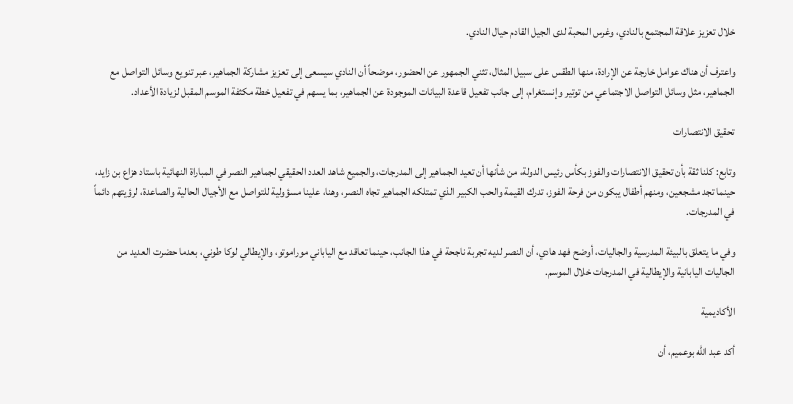خلال تعزيز علاقة المجتمع بالنادي، وغرس المحبة لدى الجيل القادم حيال النادي.

واعترف أن هناك عوامل خارجة عن الإرادة، منها الطقس على سبيل المثال، تثني الجمهور عن الحضور، موضحاً أن النادي سيسعى إلى تعزيز مشاركة الجماهير، عبر تنويع وسائل التواصل مع الجماهير، مثل وسائل التواصل الاجتماعي من توتير وإنستغرام، إلى جانب تفعيل قاعدة البيانات الموجودة عن الجماهير، بما يسهم في تفعيل خطة مكثفة الموسم المقبل لزيادة الأعداد.

تحقيق الانتصارات

وتابع: كلنا ثقة بأن تحقيق الانتصارات والفوز بكأس رئيس الدولة، من شأنها أن تعيد الجماهير إلى المدرجات، والجميع شاهد العدد الحقيقي لجماهير النصر في المباراة النهائية باستاد هزاع بن زايد، حينما تجد مشجعين، ومنهم أطفال يبكون من فرحة الفوز، تدرك القيمة والحب الكبير الذي تمتلكه الجماهير تجاه النصر، وهنا، علينا مسؤولية للتواصل مع الأجيال الحالية والصاعدة، لرؤيتهم دائماً في المدرجات.

وفي ما يتعلق بالبيئة المدرسية والجاليات، أوضح فهد هادي، أن النصر لديه تجربة ناجحة في هذا الجانب، حينما تعاقد مع الياباني موراموتو، والإيطالي لوكا طوني، بعدما حضرت العديد من الجاليات اليابانية والإيطالية في المدرجات خلال الموسم.

الأكاديمية

أكد عبد الله بوعميم، أن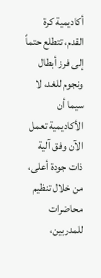أكاديمية كرة القدم، تتطلع حتماً إلى فرز أبطال ونجوم للغد، لا سيما أن الأكاديمية تعمل الآن وفق آلية ذات جودة أعلى، من خلال تنظيم محاضرات للمدربين،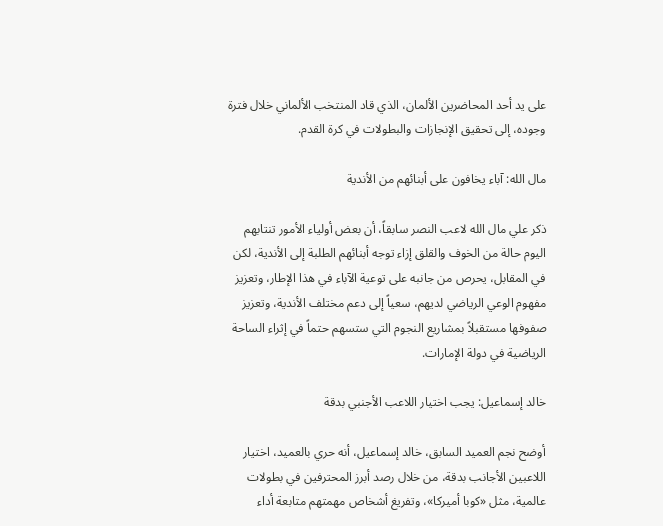على يد أحد المحاضرين الألمان، الذي قاد المنتخب الألماني خلال فترة وجوده، إلى تحقيق الإنجازات والبطولات في كرة القدم.

مال الله: آباء يخافون على أبنائهم من الأندية

ذكر علي مال الله لاعب النصر سابقاً، أن بعض أولياء الأمور تنتابهم اليوم حالة من الخوف والقلق إزاء توجه أبنائهم الطلبة إلى الأندية، لكن في المقابل، يحرص من جانبه على توعية الآباء في هذا الإطار، وتعزيز مفهوم الوعي الرياضي لديهم، سعياً إلى دعم مختلف الأندية، وتعزيز صفوفها مستقبلاً بمشاريع النجوم التي ستسهم حتماً في إثراء الساحة الرياضية في دولة الإمارات.

خالد إسماعيل: يجب اختيار اللاعب الأجنبي بدقة

أوضح نجم العميد السابق، خالد إسماعيل، أنه حري بالعميد، اختيار اللاعبين الأجانب بدقة، من خلال رصد أبرز المحترفين في بطولات عالمية، مثل «كوبا أميركا»، وتفريغ أشخاص مهمتهم متابعة أداء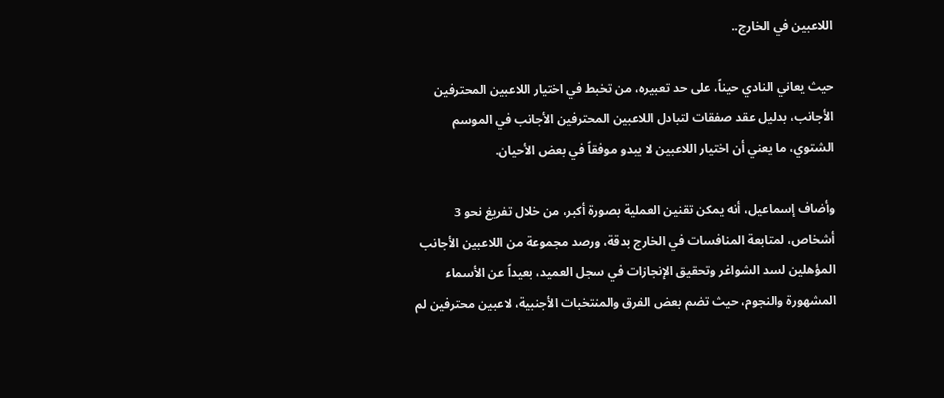اللاعبين في الخارج..

حيث يعاني النادي حيناً، على حد تعبيره، من تخبط في اختيار اللاعبين المحترفين الأجانب، بدليل عقد صفقات لتبادل اللاعبين المحترفين الأجانب في الموسم الشتوي، ما يعني أن اختيار اللاعبين لا يبدو موفقاً في بعض الأحيان.

وأضاف إسماعيل، أنه يمكن تقنين العملية بصورة أكبر، من خلال تفريغ نحو 3 أشخاص، لمتابعة المنافسات في الخارج بدقة، ورصد مجموعة من اللاعبين الأجانب المؤهلين لسد الشواغر وتحقيق الإنجازات في سجل العميد، بعيداً عن الأسماء المشهورة والنجوم، حيث تضم بعض الفرق والمنتخبات الأجنبية، لاعبين محترفين لم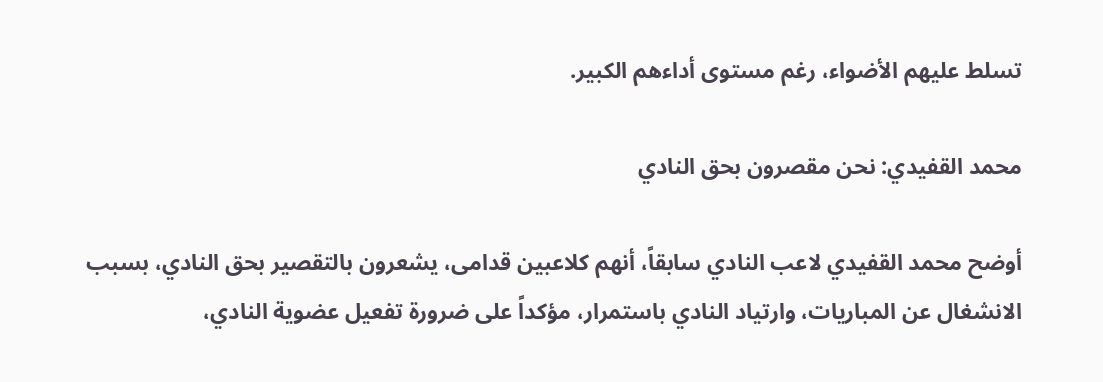تسلط عليهم الأضواء، رغم مستوى أداءهم الكبير.

محمد القفيدي: نحن مقصرون بحق النادي

أوضح محمد القفيدي لاعب النادي سابقاً، أنهم كلاعبين قدامى، يشعرون بالتقصير بحق النادي، بسبب الانشغال عن المباريات، وارتياد النادي باستمرار، مؤكداً على ضرورة تفعيل عضوية النادي،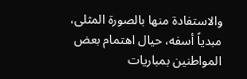والاستفادة منها بالصورة المثلى، مبدياً أسفه، حيال اهتمام بعض المواطنين بمباريات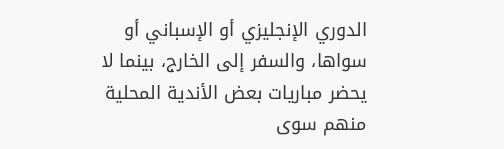الدوري الإنجليزي أو الإسباني أو سواها، والسفر إلى الخارج، بينما لا يحضر مباريات بعض الأندية المحلية منهم سوى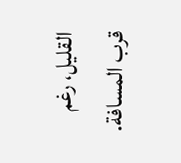القليل، رغم قرب المسافة.